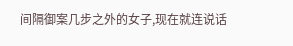间隔御案几步之外的女子,现在就连说话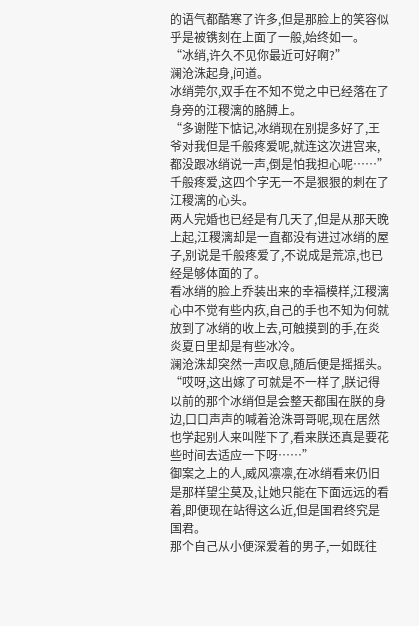的语气都酷寒了许多,但是那脸上的笑容似乎是被镌刻在上面了一般,始终如一。
“冰绡,许久不见你最近可好啊?”
澜沧洙起身,问道。
冰绡莞尔,双手在不知不觉之中已经落在了身旁的江稷漓的胳膊上。
“多谢陛下惦记,冰绡现在别提多好了,王爷对我但是千般疼爱呢,就连这次进宫来,都没跟冰绡说一声,倒是怕我担心呢……”
千般疼爱,这四个字无一不是狠狠的刺在了江稷漓的心头。
两人完婚也已经是有几天了,但是从那天晚上起,江稷漓却是一直都没有进过冰绡的屋子,别说是千般疼爱了,不说成是荒凉,也已经是够体面的了。
看冰绡的脸上乔装出来的幸福模样,江稷漓心中不觉有些内疚,自己的手也不知为何就放到了冰绡的收上去,可触摸到的手,在炎炎夏日里却是有些冰冷。
澜沧洙却突然一声叹息,随后便是摇摇头。
“哎呀,这出嫁了可就是不一样了,朕记得以前的那个冰绡但是会整天都围在朕的身边,口口声声的喊着沧洙哥哥呢,现在居然也学起别人来叫陛下了,看来朕还真是要花些时间去适应一下呀……”
御案之上的人,威风凛凛,在冰绡看来仍旧是那样望尘莫及,让她只能在下面远远的看着,即便现在站得这么近,但是国君终究是国君。
那个自己从小便深爱着的男子,一如既往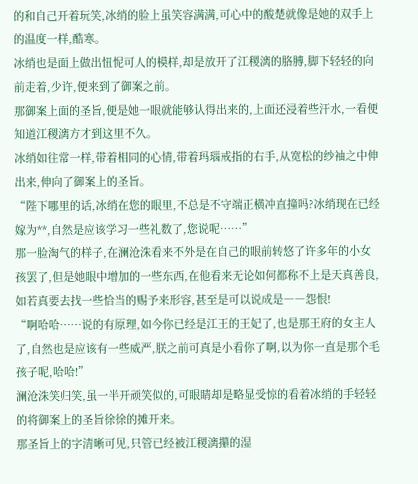的和自己开着玩笑,冰绡的脸上虽笑容满满,可心中的酸楚就像是她的双手上的温度一样,酷寒。
冰绡也是面上做出忸怩可人的模样,却是放开了江稷漓的胳膊,脚下轻轻的向前走着,少许,便来到了御案之前。
那御案上面的圣旨,便是她一眼就能够认得出来的,上面还浸着些汗水,一看便知道江稷漓方才到这里不久。
冰绡如往常一样,带着相同的心情,带着玛瑙戒指的右手,从宽松的纱袖之中伸出来,伸向了御案上的圣旨。
“陛下哪里的话,冰绡在您的眼里,不总是不守端正横冲直撞吗?冰绡现在已经嫁为**,自然是应该学习一些礼数了,您说呢……”
那一脸淘气的样子,在澜沧洙看来不外是在自己的眼前转悠了许多年的小女孩罢了,但是她眼中增加的一些东西,在他看来无论如何都称不上是天真善良,如若真要去找一些恰当的赐予来形容,甚至是可以说成是――怨恨!
“啊哈哈……说的有原理,如今你已经是江王的王妃了,也是那王府的女主人了,自然也是应该有一些威严,朕之前可真是小看你了啊,以为你一直是那个毛孩子呢,哈哈!”
澜沧洙笑归笑,虽一半开顽笑似的,可眼睛却是略显受惊的看着冰绡的手轻轻的将御案上的圣旨徐徐的摊开来。
那圣旨上的字清晰可见,只管已经被江稷漓攥的湿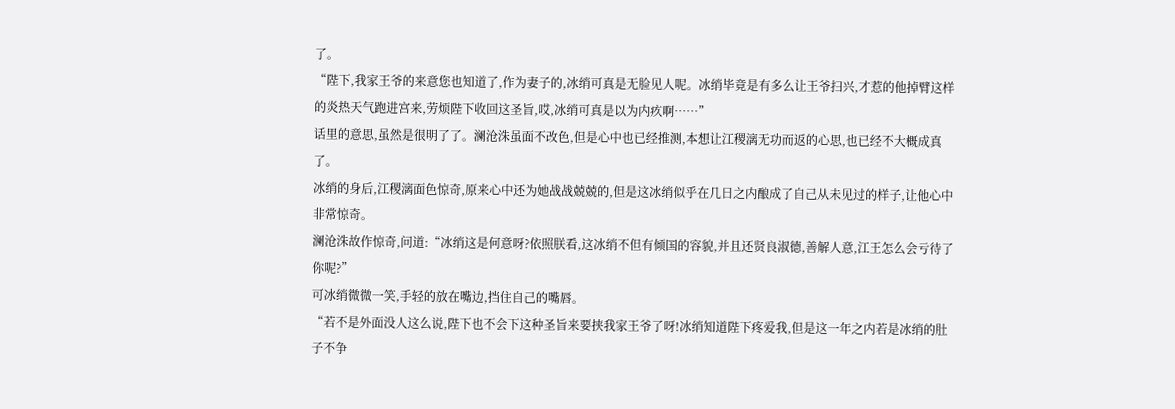了。
“陛下,我家王爷的来意您也知道了,作为妻子的,冰绡可真是无脸见人呢。冰绡毕竟是有多么让王爷扫兴,才惹的他掉臂这样的炎热天气跑进宫来,劳烦陛下收回这圣旨,哎,冰绡可真是以为内疚啊……”
话里的意思,虽然是很明了了。澜沧洙虽面不改色,但是心中也已经推测,本想让江稷漓无功而返的心思,也已经不大概成真了。
冰绡的身后,江稷漓面色惊奇,原来心中还为她战战兢兢的,但是这冰绡似乎在几日之内酿成了自己从未见过的样子,让他心中非常惊奇。
澜沧洙故作惊奇,问道:“冰绡这是何意呀?依照朕看,这冰绡不但有倾国的容貌,并且还贤良淑德,善解人意,江王怎么会亏待了你呢?”
可冰绡微微一笑,手轻的放在嘴边,挡住自己的嘴唇。
“若不是外面没人这么说,陛下也不会下这种圣旨来要挟我家王爷了呀!冰绡知道陛下疼爱我,但是这一年之内若是冰绡的肚子不争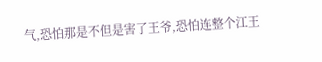气,恐怕那是不但是害了王爷,恐怕连整个江王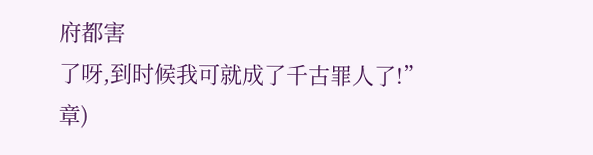府都害
了呀,到时候我可就成了千古罪人了!”
章)